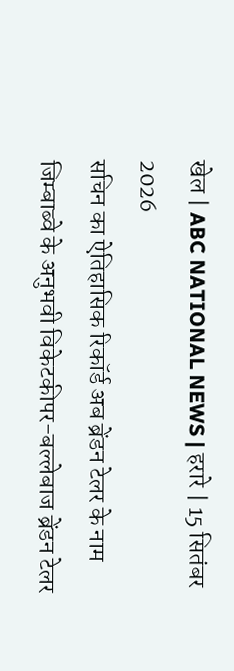खेल | ABC NATIONAL NEWS | हरारे | 15 सितंबर 2026
सचिन का ऐतिहासिक रिकॉर्ड अब ब्रेंडन टेलर के नाम
जिम्बाब्वे के अनुभवी विकेटकीपर-बल्लेबाज ब्रेंडन टेलर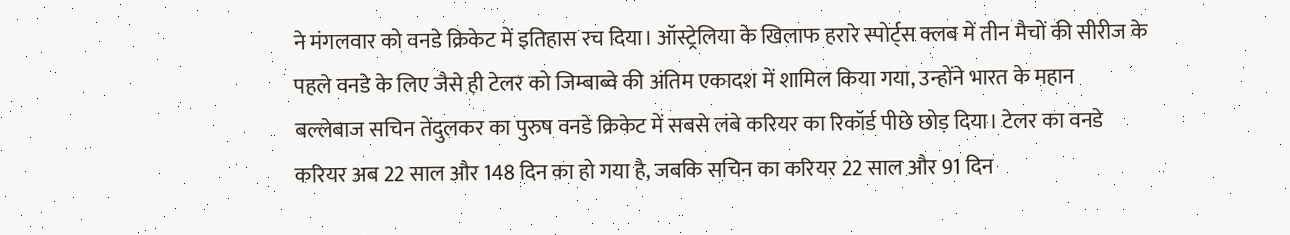ने मंगलवार को वनडे क्रिकेट में इतिहास रच दिया। ऑस्ट्रेलिया के खिलाफ हरारे स्पोर्ट्स क्लब में तीन मैचों की सीरीज के पहले वनडे के लिए जैसे ही टेलर को जिम्बाब्वे की अंतिम एकादश में शामिल किया गया, उन्होंने भारत के महान बल्लेबाज सचिन तेंदुलकर का पुरुष वनडे क्रिकेट में सबसे लंबे करियर का रिकॉर्ड पीछे छोड़ दिया। टेलर का वनडे करियर अब 22 साल और 148 दिन का हो गया है, जबकि सचिन का करियर 22 साल और 91 दिन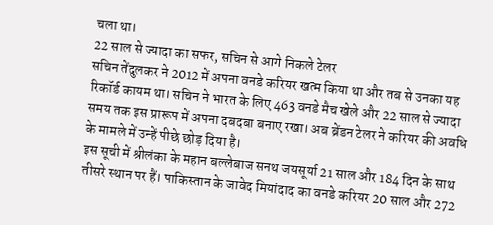चला था।
22 साल से ज्यादा का सफर, सचिन से आगे निकले टेलर
सचिन तेंदुलकर ने 2012 में अपना वनडे करियर खत्म किया था और तब से उनका यह रिकॉर्ड कायम था। सचिन ने भारत के लिए 463 वनडे मैच खेले और 22 साल से ज्यादा समय तक इस प्रारूप में अपना दबदबा बनाए रखा। अब ब्रेंडन टेलर ने करियर की अवधि के मामले में उन्हें पीछे छोड़ दिया है।
इस सूची में श्रीलंका के महान बल्लेबाज सनथ जयसूर्या 21 साल और 184 दिन के साथ तीसरे स्थान पर हैं। पाकिस्तान के जावेद मियांदाद का वनडे करियर 20 साल और 272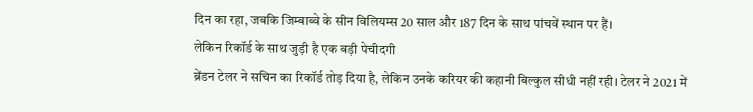दिन का रहा, जबकि जिम्बाब्वे के सीन विलियम्स 20 साल और 187 दिन के साथ पांचवें स्थान पर हैं।
लेकिन रिकॉर्ड के साथ जुड़ी है एक बड़ी पेचीदगी
ब्रेंडन टेलर ने सचिन का रिकॉर्ड तोड़ दिया है, लेकिन उनके करियर की कहानी बिल्कुल सीधी नहीं रही। टेलर ने 2021 में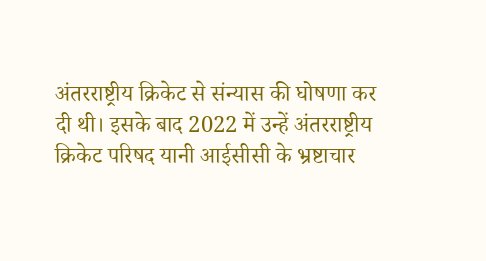अंतरराष्ट्रीय क्रिकेट से संन्यास की घोषणा कर दी थी। इसके बाद 2022 में उन्हें अंतरराष्ट्रीय क्रिकेट परिषद यानी आईसीसी के भ्रष्टाचार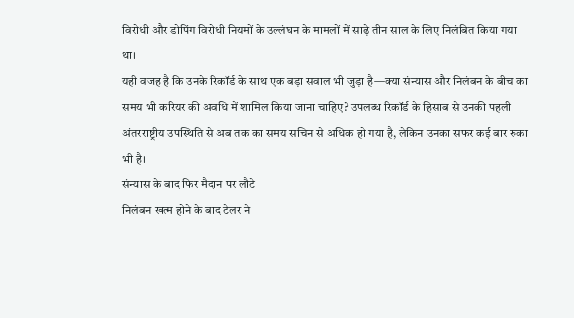विरोधी और डोपिंग विरोधी नियमों के उल्लंघन के मामलों में साढ़े तीन साल के लिए निलंबित किया गया था।
यही वजह है कि उनके रिकॉर्ड के साथ एक बड़ा सवाल भी जुड़ा है—क्या संन्यास और निलंबन के बीच का समय भी करियर की अवधि में शामिल किया जाना चाहिए? उपलब्ध रिकॉर्ड के हिसाब से उनकी पहली अंतरराष्ट्रीय उपस्थिति से अब तक का समय सचिन से अधिक हो गया है, लेकिन उनका सफर कई बार रुका भी है।
संन्यास के बाद फिर मैदान पर लौटे
निलंबन खत्म होने के बाद टेलर ने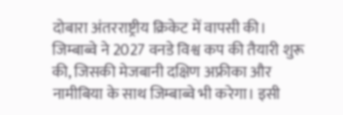दोबारा अंतरराष्ट्रीय क्रिकेट में वापसी की। जिम्बाब्वे ने 2027 वनडे विश्व कप की तैयारी शुरू की, जिसकी मेजबानी दक्षिण अफ्रीका और नामीबिया के साथ जिम्बाब्वे भी करेगा। इसी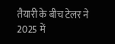तैयारी के बीच टेलर ने 2025 में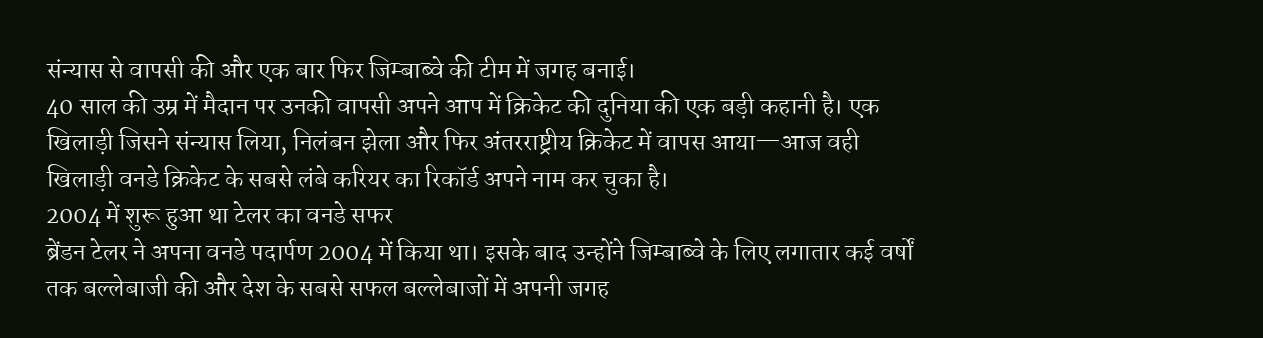संन्यास से वापसी की और एक बार फिर जिम्बाब्वे की टीम में जगह बनाई।
40 साल की उम्र में मैदान पर उनकी वापसी अपने आप में क्रिकेट की दुनिया की एक बड़ी कहानी है। एक खिलाड़ी जिसने संन्यास लिया, निलंबन झेला और फिर अंतरराष्ट्रीय क्रिकेट में वापस आया—आज वही खिलाड़ी वनडे क्रिकेट के सबसे लंबे करियर का रिकॉर्ड अपने नाम कर चुका है।
2004 में शुरू हुआ था टेलर का वनडे सफर
ब्रेंडन टेलर ने अपना वनडे पदार्पण 2004 में किया था। इसके बाद उन्होंने जिम्बाब्वे के लिए लगातार कई वर्षों तक बल्लेबाजी की और देश के सबसे सफल बल्लेबाजों में अपनी जगह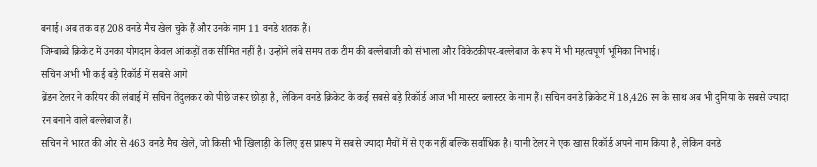बनाई। अब तक वह 208 वनडे मैच खेल चुके हैं और उनके नाम 11 वनडे शतक हैं।
जिम्बाब्वे क्रिकेट में उनका योगदान केवल आंकड़ों तक सीमित नहीं है। उन्होंने लंबे समय तक टीम की बल्लेबाजी को संभाला और विकेटकीपर-बल्लेबाज के रूप में भी महत्वपूर्ण भूमिका निभाई।
सचिन अभी भी कई बड़े रिकॉर्ड में सबसे आगे
ब्रेंडन टेलर ने करियर की लंबाई में सचिन तेंदुलकर को पीछे जरूर छोड़ा है, लेकिन वनडे क्रिकेट के कई सबसे बड़े रिकॉर्ड आज भी मास्टर ब्लास्टर के नाम हैं। सचिन वनडे क्रिकेट में 18,426 रन के साथ अब भी दुनिया के सबसे ज्यादा रन बनाने वाले बल्लेबाज हैं।
सचिन ने भारत की ओर से 463 वनडे मैच खेले, जो किसी भी खिलाड़ी के लिए इस प्रारूप में सबसे ज्यादा मैचों में से एक नहीं बल्कि सर्वाधिक है। यानी टेलर ने एक खास रिकॉर्ड अपने नाम किया है, लेकिन वनडे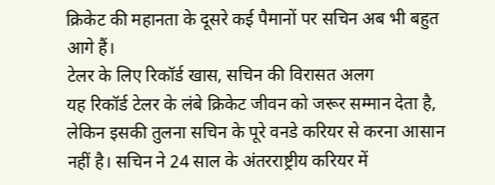क्रिकेट की महानता के दूसरे कई पैमानों पर सचिन अब भी बहुत आगे हैं।
टेलर के लिए रिकॉर्ड खास, सचिन की विरासत अलग
यह रिकॉर्ड टेलर के लंबे क्रिकेट जीवन को जरूर सम्मान देता है, लेकिन इसकी तुलना सचिन के पूरे वनडे करियर से करना आसान नहीं है। सचिन ने 24 साल के अंतरराष्ट्रीय करियर में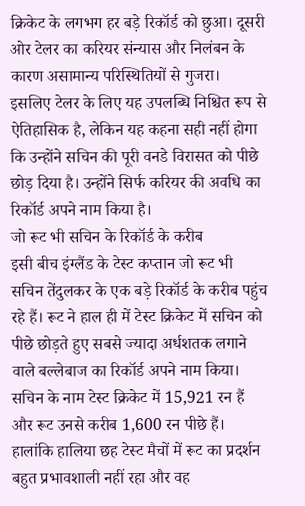क्रिकेट के लगभग हर बड़े रिकॉर्ड को छुआ। दूसरी ओर टेलर का करियर संन्यास और निलंबन के कारण असामान्य परिस्थितियों से गुजरा।
इसलिए टेलर के लिए यह उपलब्धि निश्चित रूप से ऐतिहासिक है, लेकिन यह कहना सही नहीं होगा कि उन्होंने सचिन की पूरी वनडे विरासत को पीछे छोड़ दिया है। उन्होंने सिर्फ करियर की अवधि का रिकॉर्ड अपने नाम किया है।
जो रूट भी सचिन के रिकॉर्ड के करीब
इसी बीच इंग्लैंड के टेस्ट कप्तान जो रूट भी सचिन तेंदुलकर के एक बड़े रिकॉर्ड के करीब पहुंच रहे हैं। रूट ने हाल ही में टेस्ट क्रिकेट में सचिन को पीछे छोड़ते हुए सबसे ज्यादा अर्धशतक लगाने वाले बल्लेबाज का रिकॉर्ड अपने नाम किया।
सचिन के नाम टेस्ट क्रिकेट में 15,921 रन हैं और रूट उनसे करीब 1,600 रन पीछे हैं। हालांकि हालिया छह टेस्ट मैचों में रूट का प्रदर्शन बहुत प्रभावशाली नहीं रहा और वह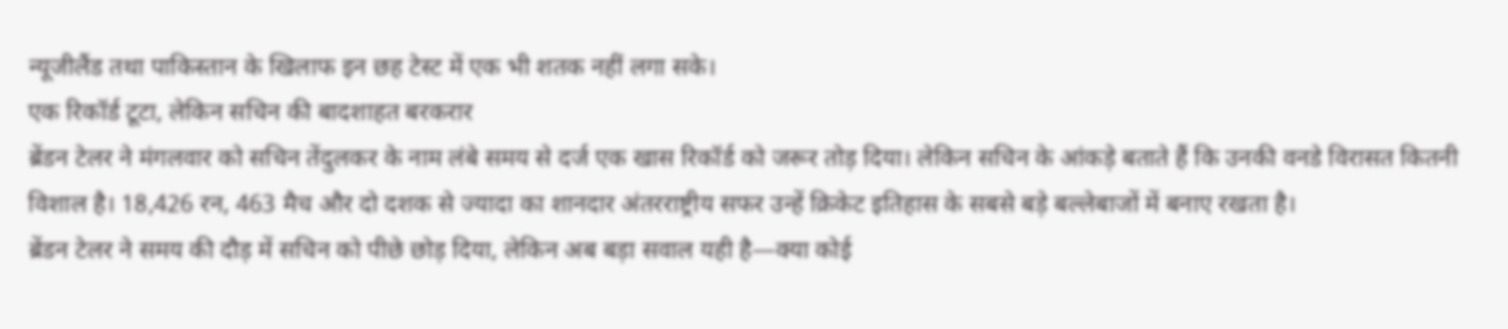न्यूजीलैंड तथा पाकिस्तान के खिलाफ इन छह टेस्ट में एक भी शतक नहीं लगा सके।
एक रिकॉर्ड टूटा, लेकिन सचिन की बादशाहत बरकरार
ब्रेंडन टेलर ने मंगलवार को सचिन तेंदुलकर के नाम लंबे समय से दर्ज एक खास रिकॉर्ड को जरूर तोड़ दिया। लेकिन सचिन के आंकड़े बताते हैं कि उनकी वनडे विरासत कितनी विशाल है। 18,426 रन, 463 मैच और दो दशक से ज्यादा का शानदार अंतरराष्ट्रीय सफर उन्हें क्रिकेट इतिहास के सबसे बड़े बल्लेबाजों में बनाए रखता है।
ब्रेंडन टेलर ने समय की दौड़ में सचिन को पीछे छोड़ दिया, लेकिन अब बड़ा सवाल यही है—क्या कोई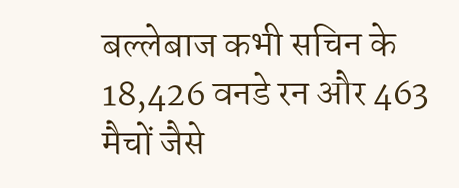बल्लेबाज कभी सचिन के 18,426 वनडे रन और 463 मैचों जैसे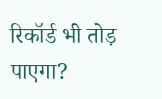रिकॉर्ड भी तोड़ पाएगा?